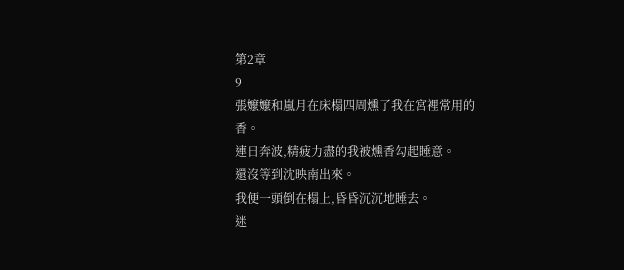第2章
9
張嬤嬤和嵐月在床榻四周燻了我在宮裡常用的香。
連日奔波,精疲力盡的我被燻香勾起睡意。
還沒等到沈映南出來。
我便一頭倒在榻上,昏昏沉沉地睡去。
迷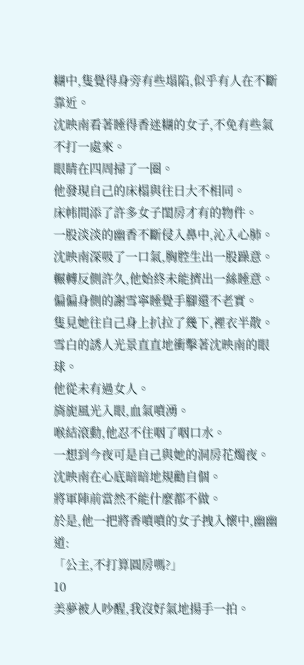糊中,隻覺得身旁有些塌陷,似乎有人在不斷靠近。
沈映南看著睡得香迷糊的女子,不免有些氣不打一處來。
眼睛在四周掃了一圈。
他發現自己的床榻與往日大不相同。
床帏間添了許多女子閨房才有的物件。
一股淡淡的幽香不斷侵入鼻中,沁入心肺。
沈映南深吸了一口氣,胸腔生出一股躁意。
輾轉反側許久,他始終未能擠出一絲睡意。
偏偏身側的謝雪寧睡覺手腳還不老實。
隻見她往自己身上扒拉了幾下,裡衣半散。
雪白的誘人光景直直地衝擊著沈映南的眼球。
他從未有過女人。
旖旎風光入眼,血氣噴湧。
喉結滾動,他忍不住咽了咽口水。
一想到今夜可是自己與她的洞房花燭夜。
沈映南在心底暗暗地規勸自個。
將軍陣前當然不能什麼都不做。
於是,他一把將香噴噴的女子拽入懷中,幽幽道:
「公主,不打算圓房嗎?」
10
美夢被人吵醒,我沒好氣地揚手一拍。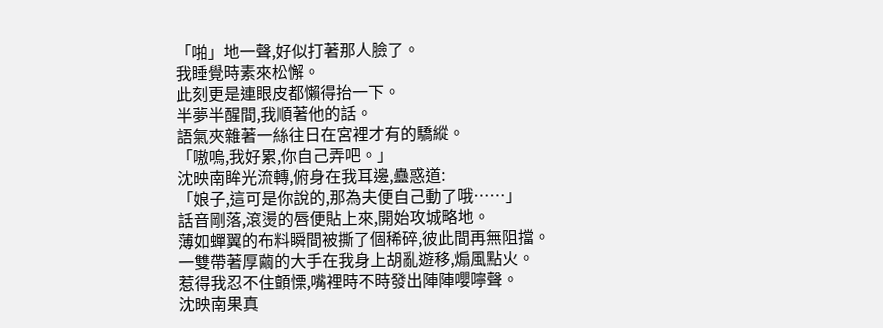「啪」地一聲,好似打著那人臉了。
我睡覺時素來松懈。
此刻更是連眼皮都懶得抬一下。
半夢半醒間,我順著他的話。
語氣夾雜著一絲往日在宮裡才有的驕縱。
「嗷嗚,我好累,你自己弄吧。」
沈映南眸光流轉,俯身在我耳邊,蠱惑道:
「娘子,這可是你說的,那為夫便自己動了哦……」
話音剛落,滾燙的唇便貼上來,開始攻城略地。
薄如蟬翼的布料瞬間被撕了個稀碎,彼此間再無阻擋。
一雙帶著厚繭的大手在我身上胡亂遊移,煽風點火。
惹得我忍不住顫慄,嘴裡時不時發出陣陣嚶嚀聲。
沈映南果真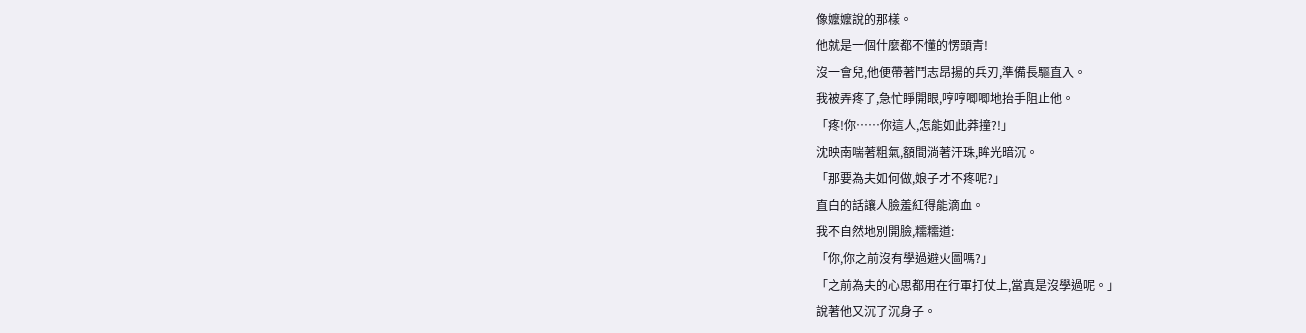像嬤嬤說的那樣。
他就是一個什麼都不懂的愣頭青!
沒一會兒,他便帶著鬥志昂揚的兵刃,準備長驅直入。
我被弄疼了,急忙睜開眼,哼哼唧唧地抬手阻止他。
「疼!你……你這人,怎能如此莽撞?!」
沈映南喘著粗氣,額間淌著汗珠,眸光暗沉。
「那要為夫如何做,娘子才不疼呢?」
直白的話讓人臉羞紅得能滴血。
我不自然地別開臉,糯糯道:
「你,你之前沒有學過避火圖嗎?」
「之前為夫的心思都用在行軍打仗上,當真是沒學過呢。」
說著他又沉了沉身子。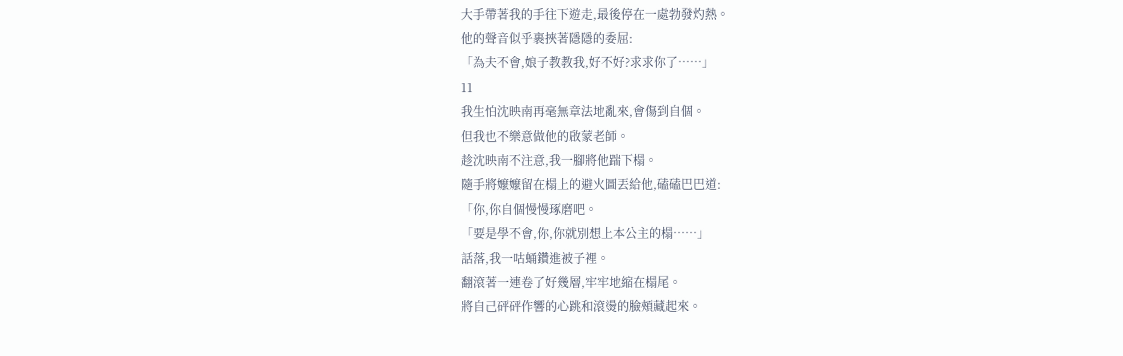大手帶著我的手往下遊走,最後停在一處勃發灼熱。
他的聲音似乎裹挾著隱隱的委屈:
「為夫不會,娘子教教我,好不好?求求你了……」
11
我生怕沈映南再毫無章法地亂來,會傷到自個。
但我也不樂意做他的啟蒙老師。
趁沈映南不注意,我一腳將他踹下榻。
隨手將嬤嬤留在榻上的避火圖丟給他,磕磕巴巴道:
「你,你自個慢慢琢磨吧。
「要是學不會,你,你就別想上本公主的榻……」
話落,我一咕蛹鑽進被子裡。
翻滾著一連卷了好幾層,牢牢地縮在榻尾。
將自己砰砰作響的心跳和滾燙的臉頰藏起來。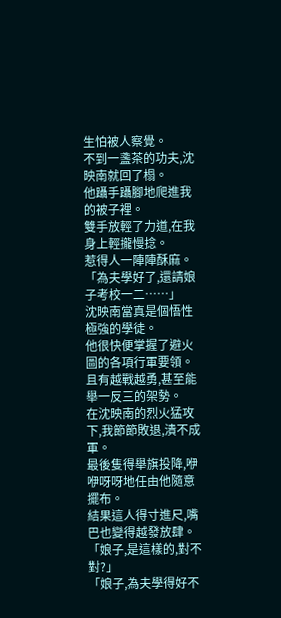生怕被人察覺。
不到一盞茶的功夫,沈映南就回了榻。
他躡手躡腳地爬進我的被子裡。
雙手放輕了力道,在我身上輕攏慢捻。
惹得人一陣陣酥麻。
「為夫學好了,還請娘子考校一二……」
沈映南當真是個悟性極強的學徒。
他很快便掌握了避火圖的各項行軍要領。
且有越戰越勇,甚至能舉一反三的架勢。
在沈映南的烈火猛攻下,我節節敗退,潰不成軍。
最後隻得舉旗投降,咿咿呀呀地任由他隨意擺布。
結果這人得寸進尺,嘴巴也變得越發放肆。
「娘子,是這樣的,對不對?」
「娘子,為夫學得好不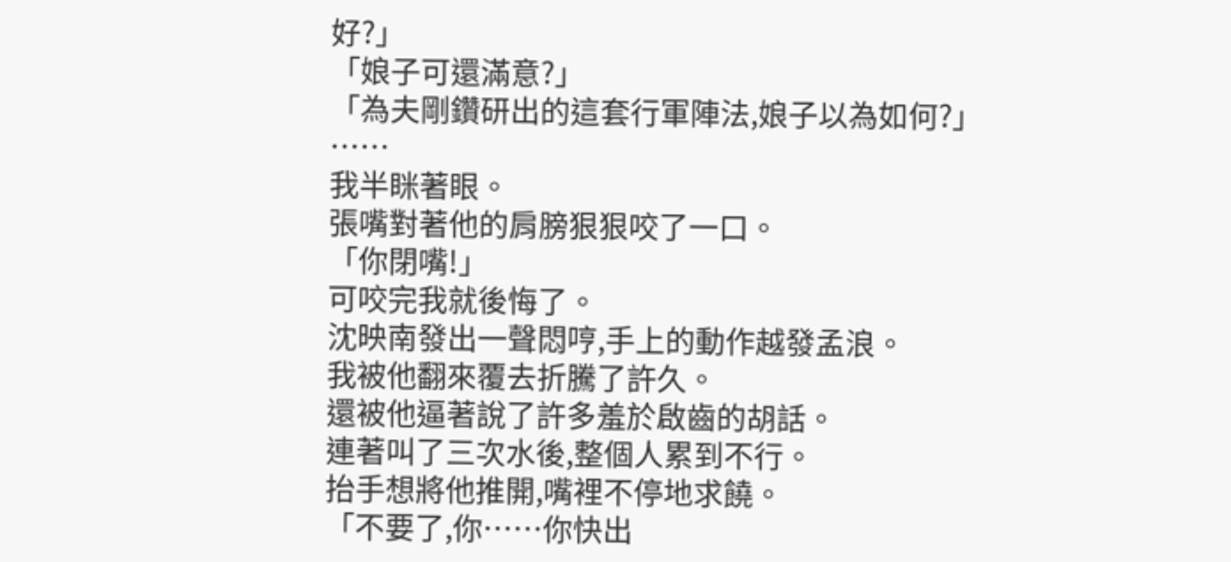好?」
「娘子可還滿意?」
「為夫剛鑽研出的這套行軍陣法,娘子以為如何?」
……
我半眯著眼。
張嘴對著他的肩膀狠狠咬了一口。
「你閉嘴!」
可咬完我就後悔了。
沈映南發出一聲悶哼,手上的動作越發孟浪。
我被他翻來覆去折騰了許久。
還被他逼著說了許多羞於啟齒的胡話。
連著叫了三次水後,整個人累到不行。
抬手想將他推開,嘴裡不停地求饒。
「不要了,你……你快出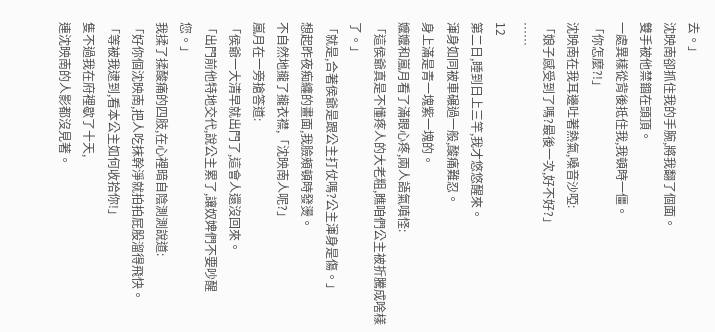去。」
沈映南卻抓住我的手腕,將我翻了個面。
雙手被他禁錮在頭頂。
一處異樣從背後抵住我,我頓時一僵。
「你怎麼?!」
沈映南在我耳邊吐著熱氣,嗓音沙啞:
「娘子感受到了嗎?最後一次,好不好?」
……
12
第二日,睡到日上三竿,我才悠悠醒來。
渾身如同被車碾過一般,酸痛難忍。
身上滿是青一塊紫一塊的。
嬤嬤和嵐月看了滿眼心疼,兩人語氣嗔怪:
「這侯爺真是不懂疼人的大老粗,瞧咱們公主被折騰成啥樣了。」
「就是,合著侯爺是跟公主打仗嗎?公主渾身是傷。」
想起昨夜痴纏的畫面,我臉頰頓時發燙。
不自然地攏了攏衣襟,「沈映南人呢?」
嵐月在一旁搶答道:
「侯爺一大清早就出門了,這會人還沒回來。
「出門前他特地交代,說公主累了,讓奴婢們不要吵醒您。」
我揉了揉酸痛的四肢,在心裡暗自陰測測說道:
「好你個沈映南,把人吃抹幹淨就拍拍屁股溜得飛快。
「等被我逮到,看本公主如何收拾你!」
隻不過我在府裡歇了十天,
連沈映南的人影都沒見著。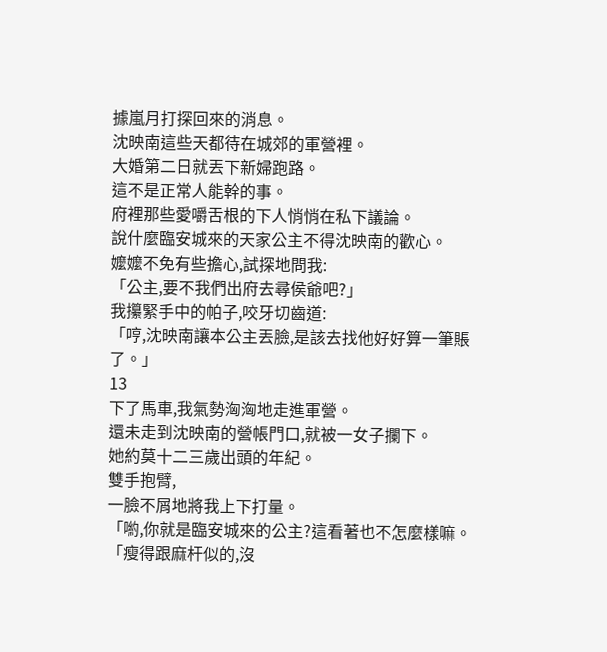據嵐月打探回來的消息。
沈映南這些天都待在城郊的軍營裡。
大婚第二日就丟下新婦跑路。
這不是正常人能幹的事。
府裡那些愛嚼舌根的下人悄悄在私下議論。
說什麼臨安城來的天家公主不得沈映南的歡心。
嬤嬤不免有些擔心,試探地問我:
「公主,要不我們出府去尋侯爺吧?」
我攥緊手中的帕子,咬牙切齒道:
「哼,沈映南讓本公主丟臉,是該去找他好好算一筆賬了。」
13
下了馬車,我氣勢洶洶地走進軍營。
還未走到沈映南的營帳門口,就被一女子攔下。
她約莫十二三歲出頭的年紀。
雙手抱臂,
一臉不屑地將我上下打量。
「喲,你就是臨安城來的公主?這看著也不怎麼樣嘛。
「瘦得跟麻杆似的,沒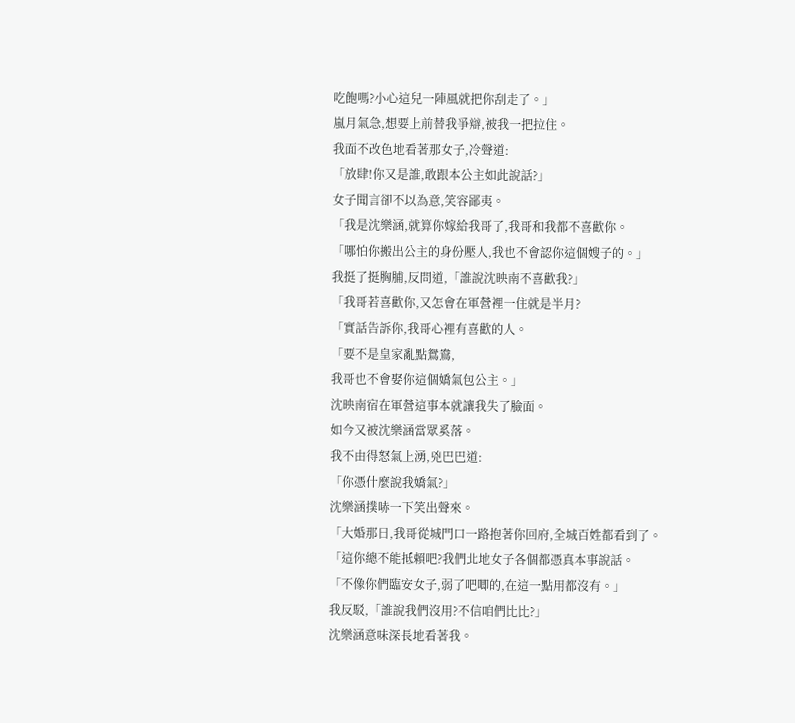吃飽嗎?小心這兒一陣風就把你刮走了。」
嵐月氣急,想要上前替我爭辯,被我一把拉住。
我面不改色地看著那女子,冷聲道:
「放肆!你又是誰,敢跟本公主如此說話?」
女子聞言卻不以為意,笑容鄙夷。
「我是沈樂涵,就算你嫁給我哥了,我哥和我都不喜歡你。
「哪怕你搬出公主的身份壓人,我也不會認你這個嫂子的。」
我挺了挺胸脯,反問道,「誰說沈映南不喜歡我?」
「我哥若喜歡你,又怎會在軍營裡一住就是半月?
「實話告訴你,我哥心裡有喜歡的人。
「要不是皇家亂點鴛鴦,
我哥也不會娶你這個嬌氣包公主。」
沈映南宿在軍營這事本就讓我失了臉面。
如今又被沈樂涵當眾奚落。
我不由得怒氣上湧,兇巴巴道:
「你憑什麼說我嬌氣?」
沈樂涵撲哧一下笑出聲來。
「大婚那日,我哥從城門口一路抱著你回府,全城百姓都看到了。
「這你總不能抵賴吧?我們北地女子各個都憑真本事說話。
「不像你們臨安女子,弱了吧唧的,在這一點用都沒有。」
我反駁,「誰說我們沒用?不信咱們比比?」
沈樂涵意味深長地看著我。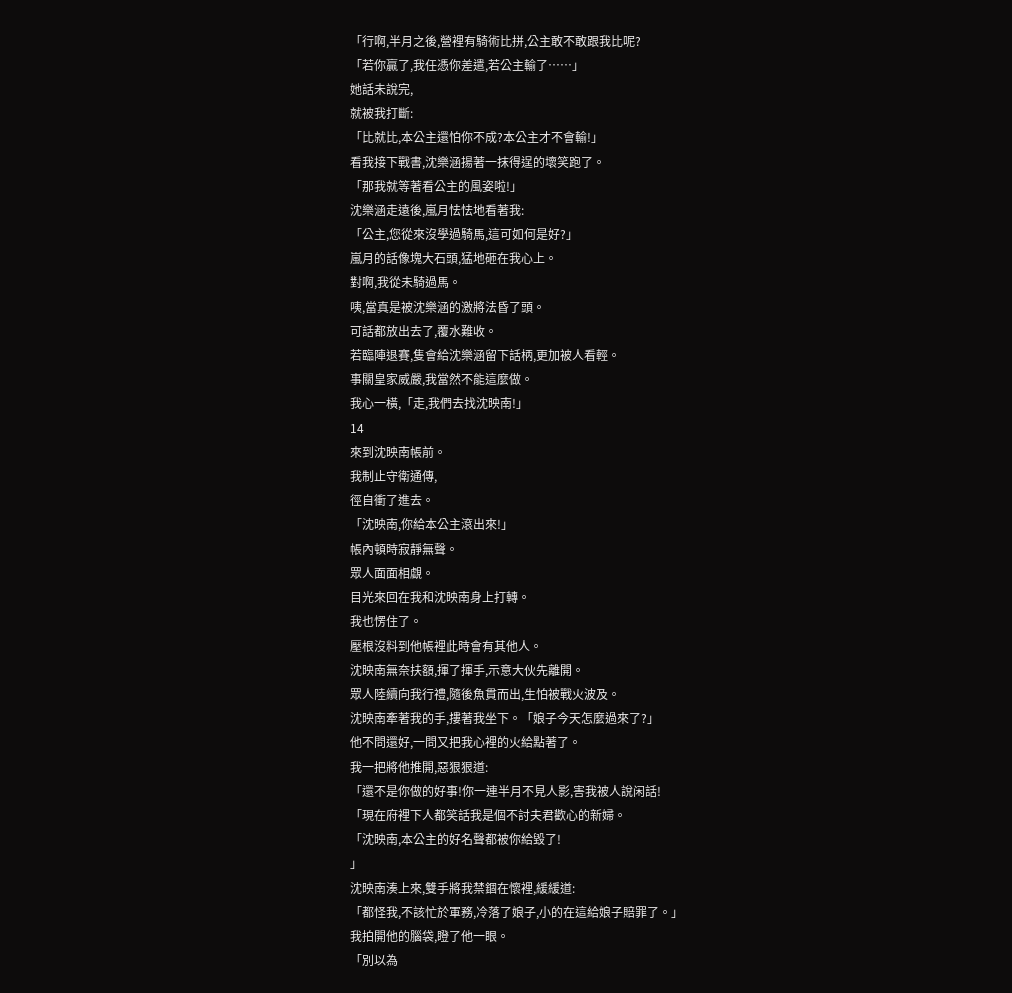「行啊,半月之後,營裡有騎術比拼,公主敢不敢跟我比呢?
「若你贏了,我任憑你差遣,若公主輸了……」
她話未說完,
就被我打斷:
「比就比,本公主還怕你不成?本公主才不會輸!」
看我接下戰書,沈樂涵揚著一抹得逞的壞笑跑了。
「那我就等著看公主的風姿啦!」
沈樂涵走遠後,嵐月怯怯地看著我:
「公主,您從來沒學過騎馬,這可如何是好?」
嵐月的話像塊大石頭,猛地砸在我心上。
對啊,我從未騎過馬。
咦,當真是被沈樂涵的激將法昏了頭。
可話都放出去了,覆水難收。
若臨陣退賽,隻會給沈樂涵留下話柄,更加被人看輕。
事關皇家威嚴,我當然不能這麼做。
我心一橫,「走,我們去找沈映南!」
14
來到沈映南帳前。
我制止守衛通傳,
徑自衝了進去。
「沈映南,你給本公主滾出來!」
帳內頓時寂靜無聲。
眾人面面相覷。
目光來回在我和沈映南身上打轉。
我也愣住了。
壓根沒料到他帳裡此時會有其他人。
沈映南無奈扶額,揮了揮手,示意大伙先離開。
眾人陸續向我行禮,隨後魚貫而出,生怕被戰火波及。
沈映南牽著我的手,摟著我坐下。「娘子今天怎麼過來了?」
他不問還好,一問又把我心裡的火給點著了。
我一把將他推開,惡狠狠道:
「還不是你做的好事!你一連半月不見人影,害我被人說闲話!
「現在府裡下人都笑話我是個不討夫君歡心的新婦。
「沈映南,本公主的好名聲都被你給毀了!
」
沈映南湊上來,雙手將我禁錮在懷裡,緩緩道:
「都怪我,不該忙於軍務,冷落了娘子,小的在這給娘子賠罪了。」
我拍開他的腦袋,瞪了他一眼。
「別以為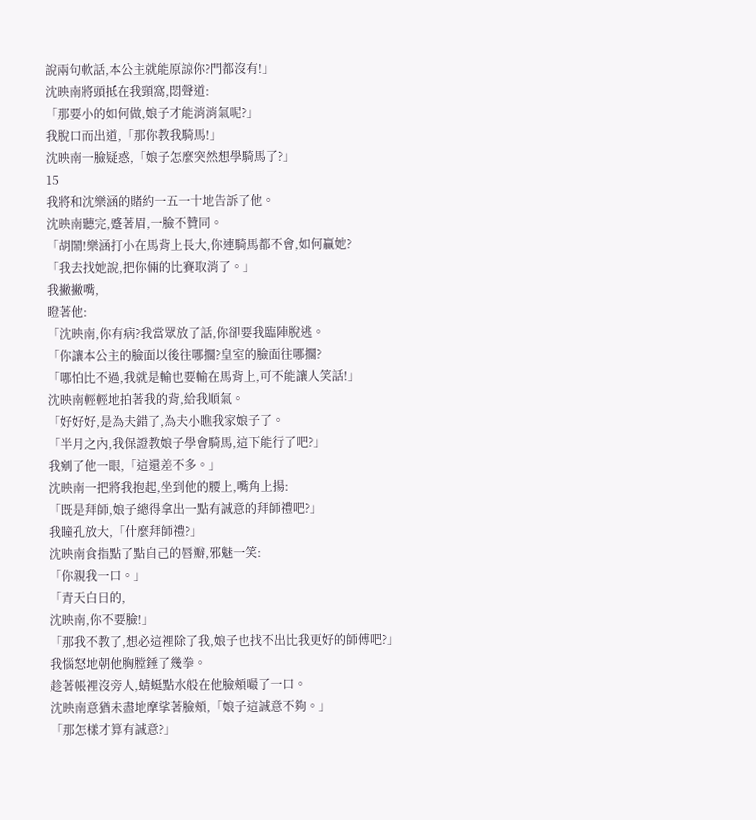說兩句軟話,本公主就能原諒你?門都沒有!」
沈映南將頭抵在我頸窩,悶聲道:
「那要小的如何做,娘子才能消消氣呢?」
我脫口而出道,「那你教我騎馬!」
沈映南一臉疑惑,「娘子怎麼突然想學騎馬了?」
15
我將和沈樂涵的賭約一五一十地告訴了他。
沈映南聽完,蹙著眉,一臉不贊同。
「胡鬧!樂涵打小在馬背上長大,你連騎馬都不會,如何贏她?
「我去找她說,把你倆的比賽取消了。」
我撇撇嘴,
瞪著他:
「沈映南,你有病?我當眾放了話,你卻要我臨陣脫逃。
「你讓本公主的臉面以後往哪擱?皇室的臉面往哪擱?
「哪怕比不過,我就是輸也要輸在馬背上,可不能讓人笑話!」
沈映南輕輕地拍著我的背,給我順氣。
「好好好,是為夫錯了,為夫小瞧我家娘子了。
「半月之內,我保證教娘子學會騎馬,這下能行了吧?」
我剜了他一眼,「這還差不多。」
沈映南一把將我抱起,坐到他的腰上,嘴角上揚:
「既是拜師,娘子總得拿出一點有誠意的拜師禮吧?」
我瞳孔放大,「什麼拜師禮?」
沈映南食指點了點自己的唇瓣,邪魅一笑:
「你親我一口。」
「青天白日的,
沈映南,你不要臉!」
「那我不教了,想必這裡除了我,娘子也找不出比我更好的師傅吧?」
我惱怒地朝他胸膛錘了幾拳。
趁著帳裡沒旁人,蜻蜓點水般在他臉頰嘬了一口。
沈映南意猶未盡地摩挲著臉頰,「娘子這誠意不夠。」
「那怎樣才算有誠意?」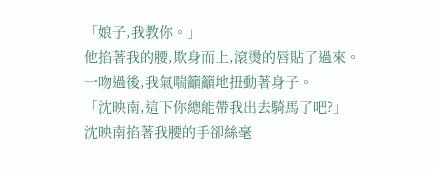「娘子,我教你。」
他掐著我的腰,欺身而上,滾燙的唇貼了過來。
一吻過後,我氣喘籲籲地扭動著身子。
「沈映南,這下你總能帶我出去騎馬了吧?」
沈映南掐著我腰的手卻絲毫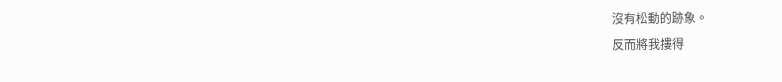沒有松動的跡象。
反而將我摟得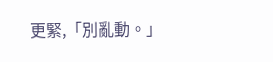更緊,「別亂動。」